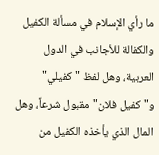ما رأي الإسلام في مسألة الكفيل والكفالة للأجانب في الدول العربية، وهل لفظ "كفيلي" و"كفيل فلان" مقبول شرعاً، وهل المال الذي يأخذه الكفيل من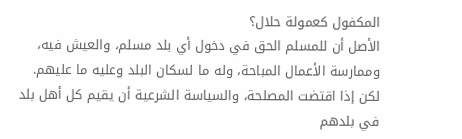المكفول كعمولة حلال؟
الأصل أن للمسلم الحق في دخول أي بلد مسلم، والعيش فيه، وممارسة الأعمال المباحة، وله ما لسكان البلد وعليه ما عليهم. لكن إذا اقتضت المصلحة، والسياسة الشرعية أن يقيم كل أهل بلد في بلدهم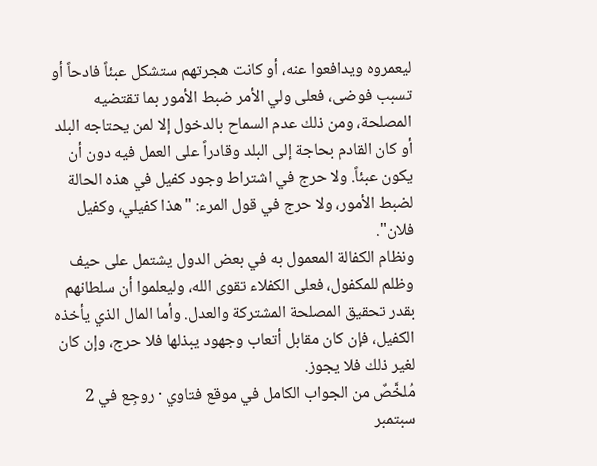ليعمروه ويدافعوا عنه، أو كانت هجرتهم ستشكل عبئاً فادحاً أو تسبب فوضى، فعلى ولي الأمر ضبط الأمور بما تقتضيه المصلحة، ومن ذلك عدم السماح بالدخول إلا لمن يحتاجه البلد أو كان القادم بحاجة إلى البلد وقادراً على العمل فيه دون أن يكون عبئاً. ولا حرج في اشتراط وجود كفيل في هذه الحالة لضبط الأمور، ولا حرج في قول المرء: "هذا كفيلي، وكفيل فلان".
ونظام الكفالة المعمول به في بعض الدول يشتمل على حيف وظلم للمكفول، فعلى الكفلاء تقوى الله، وليعلموا أن سلطانهم بقدر تحقيق المصلحة المشتركة والعدل. وأما المال الذي يأخذه الكفيل، فإن كان مقابل أتعاب وجهود يبذلها فلا حرج، وإن كان لغير ذلك فلا يجوز.
مُلخَّصٌ من الجواب الكامل في موقع فتاوي · روجِع في 2 سبتمبر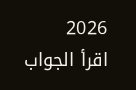2026
اقرأ الجواب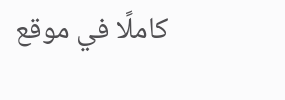كاملًا في موقع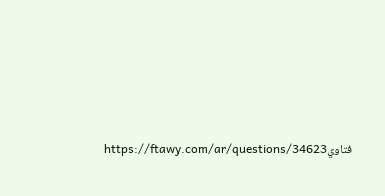فتاويhttps://ftawy.com/ar/questions/34623